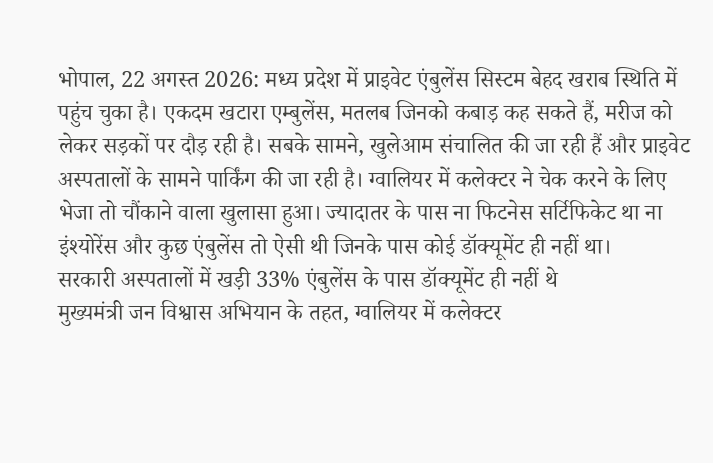भोपाल, 22 अगस्त 2026: मध्य प्रदेश में प्राइवेट एंबुलेंस सिस्टम बेहद खराब स्थिति में पहुंच चुका है। एकदम खटारा एम्बुलेंस, मतलब जिनको कबाड़ कह सकते हैं, मरीज को लेकर सड़कों पर दौड़ रही है। सबके सामने, खुलेआम संचालित की जा रही हैं और प्राइवेट अस्पतालों के सामने पार्किंग की जा रही है। ग्वालियर में कलेक्टर ने चेक करने के लिए भेजा तो चौंकाने वाला खुलासा हुआ। ज्यादातर के पास ना फिटनेस सर्टिफिकेट था ना इंश्योरेंस और कुछ एंबुलेंस तो ऐसी थी जिनके पास कोई डॉक्यूमेंट ही नहीं था।
सरकारी अस्पतालों में खड़ी 33% एंबुलेंस के पास डॉक्यूमेंट ही नहीं थे
मुख्यमंत्री जन विश्वास अभियान के तहत, ग्वालियर में कलेक्टर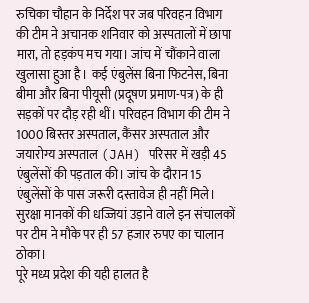रुचिका चौहान के निर्देश पर जब परिवहन विभाग की टीम ने अचानक शनिवार को अस्पतालों में छापा मारा, तो हड़कंप मच गया। जांच में चौंकाने वाला खुलासा हुआ है। कई एंबुलेंस बिना फिटनेस, बिना बीमा और बिना पीयूसी (प्रदूषण प्रमाण-पत्र) के ही सड़कों पर दौड़ रही थीं। परिवहन विभाग की टीम ने 1000 बिस्तर अस्पताल, कैंसर अस्पताल और जयारोग्य अस्पताल (JAH) परिसर में खड़ी 45 एंबुलेंसों की पड़ताल की। जांच के दौरान 15 एंबुलेंसों के पास जरूरी दस्तावेज ही नहीं मिले। सुरक्षा मानकों की धज्जियां उड़ाने वाले इन संचालकों पर टीम ने मौके पर ही 57 हजार रुपए का चालान ठोका।
पूरे मध्य प्रदेश की यही हालत है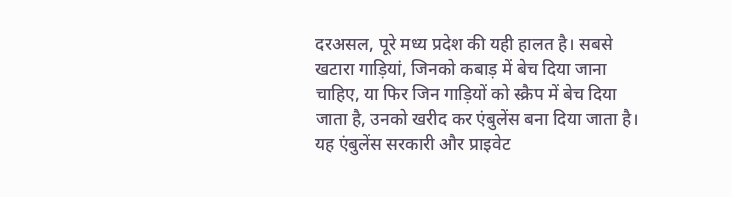दरअसल, पूरे मध्य प्रदेश की यही हालत है। सबसे खटारा गाड़ियां, जिनको कबाड़ में बेच दिया जाना चाहिए, या फिर जिन गाड़ियों को स्क्रैप में बेच दिया जाता है, उनको खरीद कर एंबुलेंस बना दिया जाता है। यह एंबुलेंस सरकारी और प्राइवेट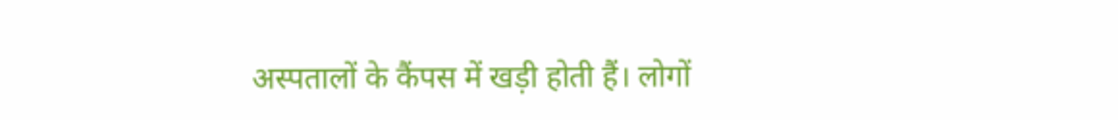अस्पतालों के कैंपस में खड़ी होती हैं। लोगों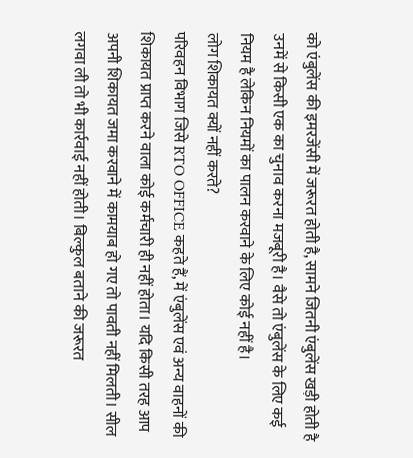को एंबुलेंस की इमरजेंसी में जरूरत होती है, सामने जितनी एंबुलेंस खड़ी होती है उनमें से किसी एक का चुनाव करना मजबूरी है। वैसे तो एंबुलेंस के लिए कई नियम है लेकिन नियमों का पालन करवाने के लिए कोई नहीं है।
लोग शिकायत क्यों नहीं करते?
परिवहन विभाग जिसे RTO OFFICE कहते हैं, में एंबुलेंस एवं अन्य वाहनों की शिकायत प्राप्त करने वाला कोई कर्मचारी ही नहीं होता। यदि किसी तरह आप अपनी शिकायत जमा करवाने में कामयाब हो गए तो पावती नहीं मिलती। सील लगवा ली तो भी कार्रवाई नहीं होती। बिल्कुल बताने की जरूरत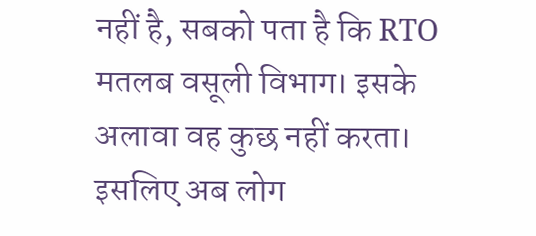नहीं है, सबको पता है कि RTO मतलब वसूली विभाग। इसके अलावा वह कुछ नहीं करता। इसलिए अब लोग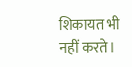शिकायत भी नहीं करते।